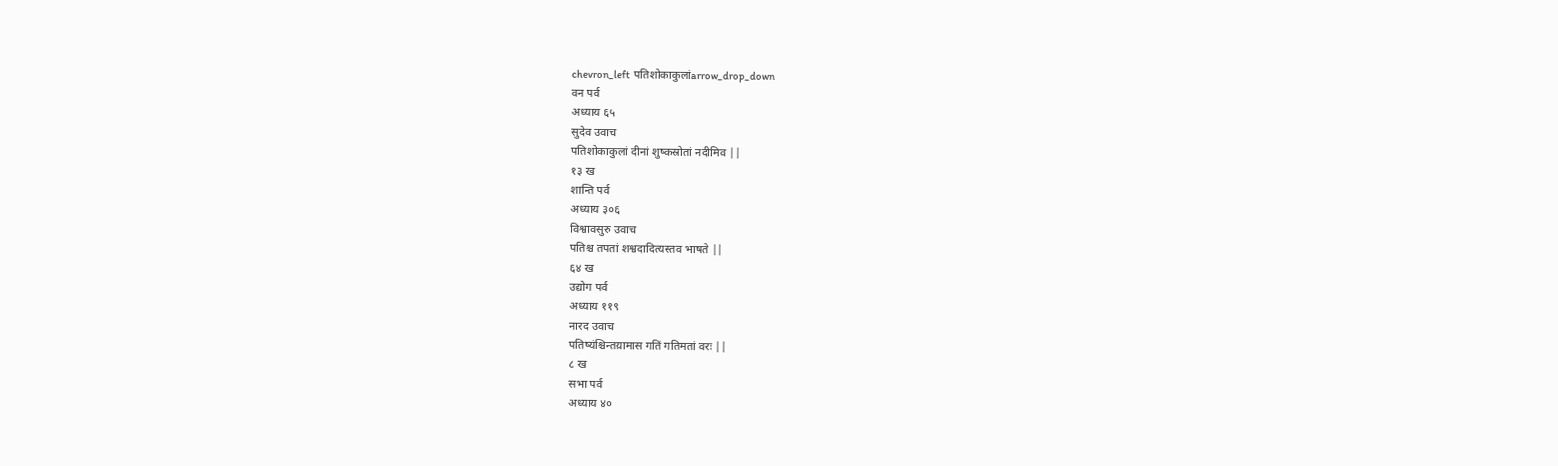chevron_left  पतिशोकाकुलांarrow_drop_down
वन पर्व
अध्याय ६५
सुदेव उवाच
पतिशोकाकुलां दीनां शुष्कस्रोतां नदीमिव ||
१३ ख
शान्ति पर्व
अध्याय ३०६
विश्वावसुरु उवाच
पतिश्च तपतां शश्वदादित्यस्तव भाषते ||
६४ ख
उद्योग पर्व
अध्याय ११९
नारद उवाच
पतिष्यंश्चिन्तय़ामास गतिं गतिमतां वरः ||
८ ख
सभा पर्व
अध्याय ४०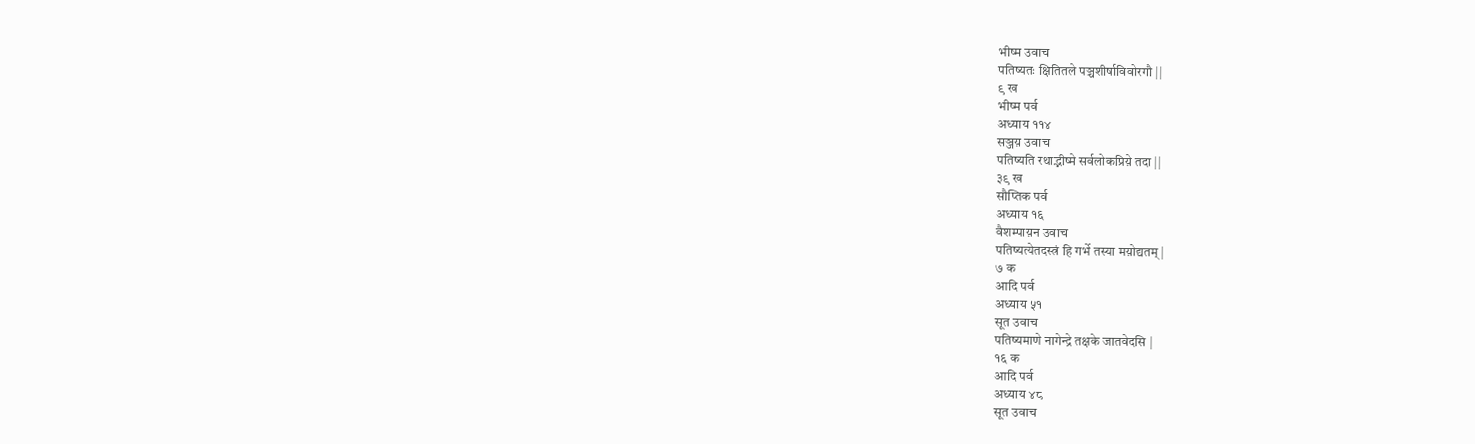भीष्म उवाच
पतिष्यतः क्षितितले पञ्चशीर्षाविवोरगौ ||
९ ख
भीष्म पर्व
अध्याय ११४
सञ्जय़ उवाच
पतिष्यति रथाद्भीष्मे सर्वलोकप्रिय़े तदा ||
३९ ख
सौप्तिक पर्व
अध्याय १६
वैशम्पाय़न उवाच
पतिष्यत्येतदस्त्रं हि गर्भे तस्या मय़ोद्यतम् |
७ क
आदि पर्व
अध्याय ५१
सूत उवाच
पतिष्यमाणे नागेन्द्रे तक्षके जातवेदसि |
१६ क
आदि पर्व
अध्याय ४८
सूत उवाच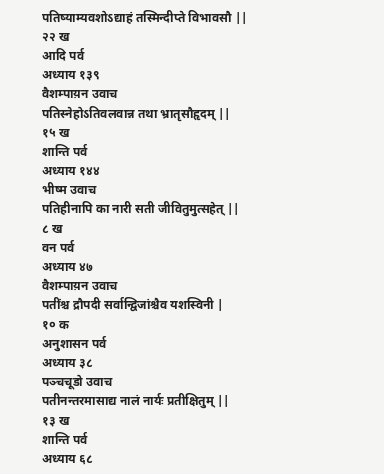पतिष्याम्यवशोऽद्याहं तस्मिन्दीप्ते विभावसौ ||
२२ ख
आदि पर्व
अध्याय १३९
वैशम्पाय़न उवाच
पतिस्नेहोऽतिवलवान्न तथा भ्रातृसौहृदम् ||
१५ ख
शान्ति पर्व
अध्याय १४४
भीष्म उवाच
पतिहीनापि का नारी सती जीवितुमुत्सहेत् ||
८ ख
वन पर्व
अध्याय ४७
वैशम्पाय़न उवाच
पतींश्च द्रौपदी सर्वान्द्विजांश्चैव यशस्विनी |
१० क
अनुशासन पर्व
अध्याय ३८
पञ्चचूडो उवाच
पतीनन्तरमासाद्य नालं नार्यः प्रतीक्षितुम् ||
१३ ख
शान्ति पर्व
अध्याय ६८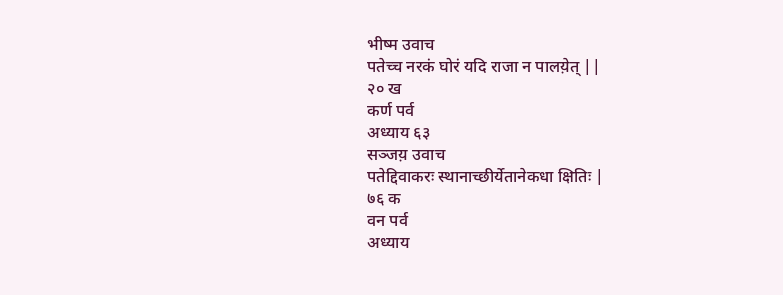भीष्म उवाच
पतेच्च नरकं घोरं यदि राजा न पालय़ेत् ||
२० ख
कर्ण पर्व
अध्याय ६३
सञ्जय़ उवाच
पतेद्दिवाकरः स्थानाच्छीर्येतानेकधा क्षितिः |
७६ क
वन पर्व
अध्याय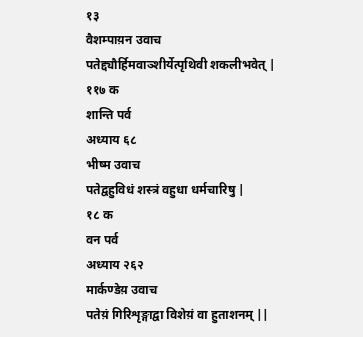१३
वैशम्पाय़न उवाच
पतेद्द्यौर्हिमवाञ्शीर्येत्पृथिवी शकलीभवेत् |
११७ क
शान्ति पर्व
अध्याय ६८
भीष्म उवाच
पतेद्वहुविधं शस्त्रं वहुधा धर्मचारिषु |
१८ क
वन पर्व
अध्याय २६२
मार्कण्डेय़ उवाच
पतेय़ं गिरिशृङ्गाद्वा विशेय़ं वा हुताशनम् ||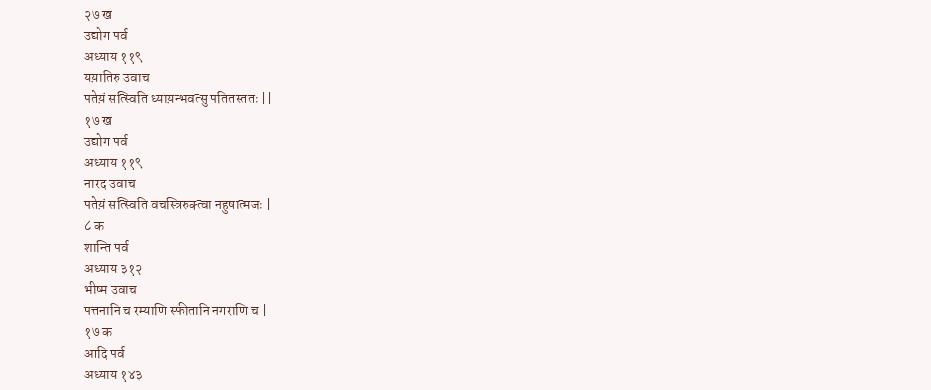२७ ख
उद्योग पर्व
अध्याय ११९
यय़ातिरु उवाच
पतेय़ं सत्स्विति ध्याय़न्भवत्सु पतितस्ततः ||
१७ ख
उद्योग पर्व
अध्याय ११९
नारद उवाच
पतेय़ं सत्स्विति वचस्त्रिरुक्त्वा नहुषात्मजः |
८ क
शान्ति पर्व
अध्याय ३१२
भीष्म उवाच
पत्तनानि च रम्याणि स्फीतानि नगराणि च |
१७ क
आदि पर्व
अध्याय १४३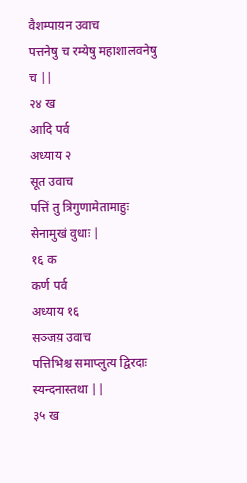वैशम्पाय़न उवाच
पत्तनेषु च रम्येषु महाशालवनेषु च ||
२४ ख
आदि पर्व
अध्याय २
सूत उवाच
पत्तिं तु त्रिगुणामेतामाहुः सेनामुखं वुधाः |
१६ क
कर्ण पर्व
अध्याय १६
सञ्जय़ उवाच
पत्तिभिश्च समाप्लुत्य द्विरदाः स्यन्दनास्तथा ||
३५ ख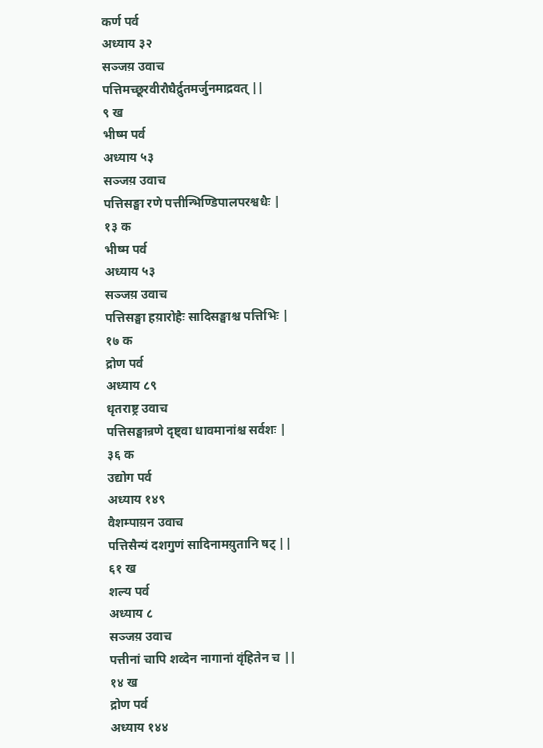कर्ण पर्व
अध्याय ३२
सञ्जय़ उवाच
पत्तिमच्छूरवीरौघैर्द्रुतमर्जुनमाद्रवत् ||
९ ख
भीष्म पर्व
अध्याय ५३
सञ्जय़ उवाच
पत्तिसङ्घा रणे पत्तीन्भिण्डिपालपरश्वधैः |
१३ क
भीष्म पर्व
अध्याय ५३
सञ्जय़ उवाच
पत्तिसङ्घा हय़ारोहैः सादिसङ्घाश्च पत्तिभिः |
१७ क
द्रोण पर्व
अध्याय ८९
धृतराष्ट्र उवाच
पत्तिसङ्घान्रणे दृष्ट्वा धावमानांश्च सर्वशः |
३६ क
उद्योग पर्व
अध्याय १४९
वैशम्पाय़न उवाच
पत्तिसैन्यं दशगुणं सादिनामय़ुतानि षट् ||
६१ ख
शल्य पर्व
अध्याय ८
सञ्जय़ उवाच
पत्तीनां चापि शव्देन नागानां वृंहितेन च ||
१४ ख
द्रोण पर्व
अध्याय १४४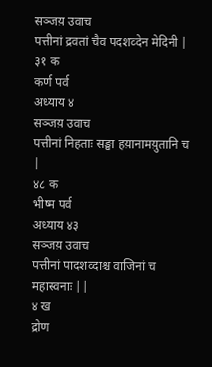सञ्जय़ उवाच
पत्तीनां द्रवतां चैव पदशव्देन मेदिनी |
३१ क
कर्ण पर्व
अध्याय ४
सञ्जय़ उवाच
पत्तीनां निहताः सङ्घा हय़ानामय़ुतानि च |
४८ क
भीष्म पर्व
अध्याय ४३
सञ्जय़ उवाच
पत्तीनां पादशव्दाश्च वाजिनां च महास्वनाः ||
४ ख
द्रोण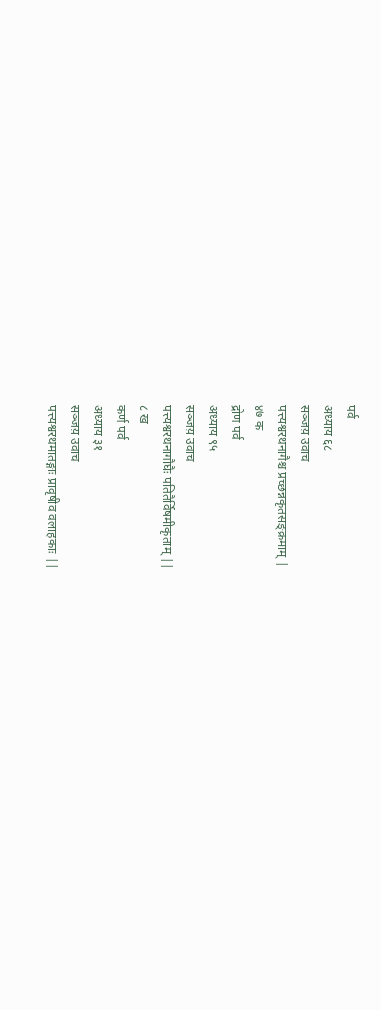पर्व
अध्याय ६८
सञ्जय़ उवाच
पत्त्यश्वरथनागैश्च प्रच्छन्नकृतसङ्क्रमाम् |
४७ क
द्रोण पर्व
अध्याय ९५
सञ्जय़ उवाच
पत्त्यश्वरथनागौघैः पतितैर्विषमीकृताम् ||
८ ख
कर्ण पर्व
अध्याय ३१
सञ्जय़ उवाच
पत्त्यश्वरथमातङ्गाः प्रावृषीव वलाहकाः ||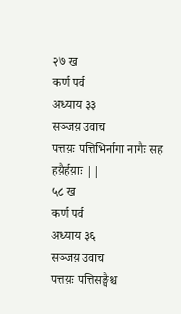२७ ख
कर्ण पर्व
अध्याय ३३
सञ्जय़ उवाच
पत्तय़ः पत्तिभिर्नागा नागैः सह हय़ैर्हय़ाः ||
५८ ख
कर्ण पर्व
अध्याय ३६
सञ्जय़ उवाच
पत्तय़ः पत्तिसङ्घैश्च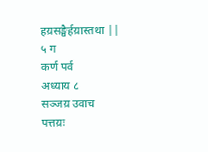हय़सङ्घैर्हय़ास्तथा ||
५ ग
कर्ण पर्व
अध्याय ८
सञ्जय़ उवाच
पत्तय़ः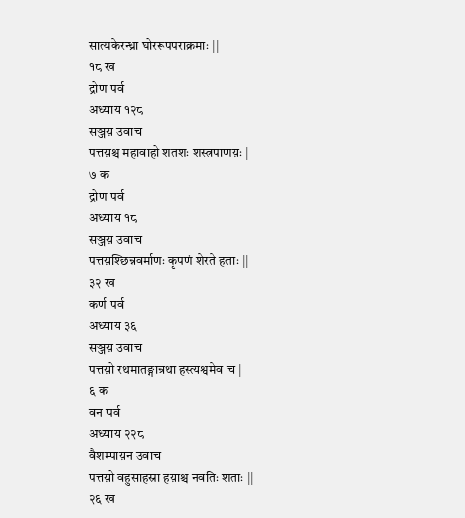सात्यकेरन्ध्रा घोररूपपराक्रमाः ||
१८ ख
द्रोण पर्व
अध्याय १२८
सञ्जय़ उवाच
पत्तय़श्च महावाहो शतशः शस्त्रपाणय़ः |
७ क
द्रोण पर्व
अध्याय १८
सञ्जय़ उवाच
पत्तय़श्छिन्नवर्माणः कृपणं शेरते हताः ||
३२ ख
कर्ण पर्व
अध्याय ३६
सञ्जय़ उवाच
पत्तय़ो रथमातङ्गान्रथा हस्त्यश्वमेव च |
६ क
वन पर्व
अध्याय २२८
वैशम्पाय़न उवाच
पत्तय़ो वहुसाहस्रा हय़ाश्च नवतिः शताः ||
२६ ख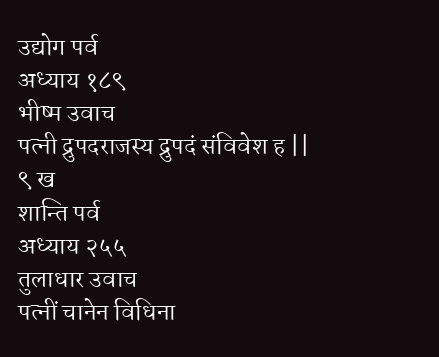उद्योग पर्व
अध्याय १८९
भीष्म उवाच
पत्नी द्रुपदराजस्य द्रुपदं संविवेश ह ||
९ ख
शान्ति पर्व
अध्याय २५५
तुलाधार उवाच
पत्नीं चानेन विधिना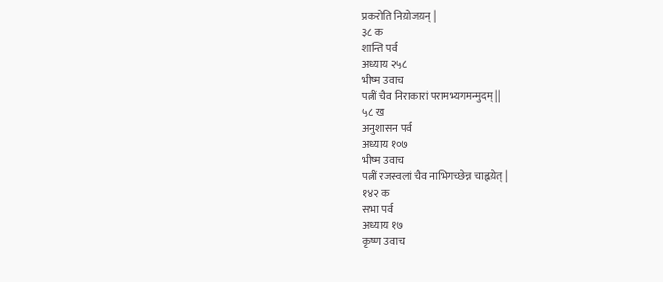प्रकरोति निय़ोजय़न् |
३८ क
शान्ति पर्व
अध्याय २५८
भीष्म उवाच
पत्नीं चैव निराकारां परामभ्यगमन्मुदम् ||
५८ ख
अनुशासन पर्व
अध्याय १०७
भीष्म उवाच
पत्नीं रजस्वलां चैव नाभिगच्छेन्न चाह्वय़ेत् |
१४२ क
सभा पर्व
अध्याय १७
कृष्ण उवाच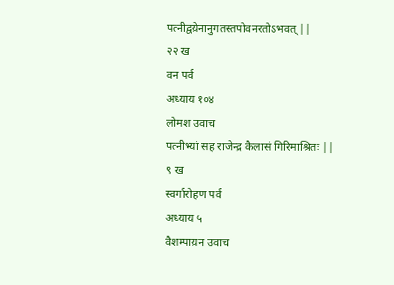पत्नीद्वय़ेनानुगतस्तपोवनरतोऽभवत् ||
२२ ख
वन पर्व
अध्याय १०४
लोमश उवाच
पत्नीभ्यां सह राजेन्द्र कैलासं गिरिमाश्रितः ||
९ ख
स्वर्गारोहण पर्व
अध्याय ५
वैशम्पाय़न उवाच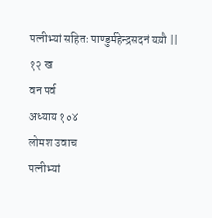पत्नीभ्यां सहितः पाण्डुर्महेन्द्रसदनं यय़ौ ||
१२ ख
वन पर्व
अध्याय १०४
लोमश उवाच
पत्नीभ्यां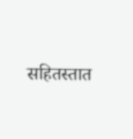सहितस्तात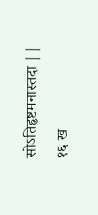सोऽतिहृष्टमनास्तदा ||
१६ ख